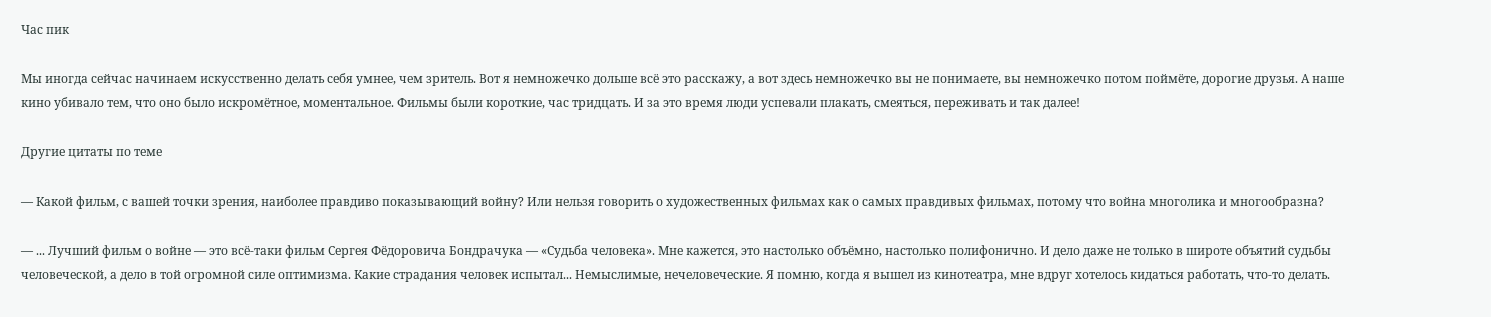Час пик

Мы иногда сейчас начинаем искусственно делать себя умнее, чем зритель. Вот я немножечко дольше всё это расскажу, а вот здесь немножечко вы не понимаете, вы немножечко потом поймёте, дорогие друзья. А наше кино убивало тем, что оно было искромётное, моментальное. Фильмы были короткие, час тридцать. И за это время люди успевали плакать, смеяться, переживать и так далее!

Другие цитаты по теме

— Какой фильм, с вашей точки зрения, наиболее правдиво показывающий войну? Или нельзя говорить о художественных фильмах как о самых правдивых фильмах, потому что война многолика и многообразна?

— ... Лучший фильм о войне — это всё-таки фильм Сергея Фёдоровича Бондрачука — «Судьба человека». Мне кажется, это настолько объёмно, настолько полифонично. И дело даже не только в широте объятий судьбы человеческой, а дело в той огромной силе оптимизма. Какие страдания человек испытал... Немыслимые, нечеловеческие. Я помню, когда я вышел из кинотеатра, мне вдруг хотелось кидаться работать, что-то делать.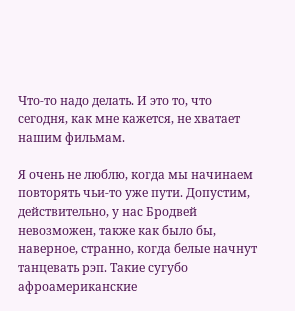Что-то надо делать. И это то, что сегодня, как мне кажется, не хватает нашим фильмам.

Я очень не люблю, когда мы начинаем повторять чьи-то уже пути. Допустим, действительно, у нас Бродвей невозможен, также как было бы, наверное, странно, когда белые начнут танцевать рэп. Такие сугубо афроамериканские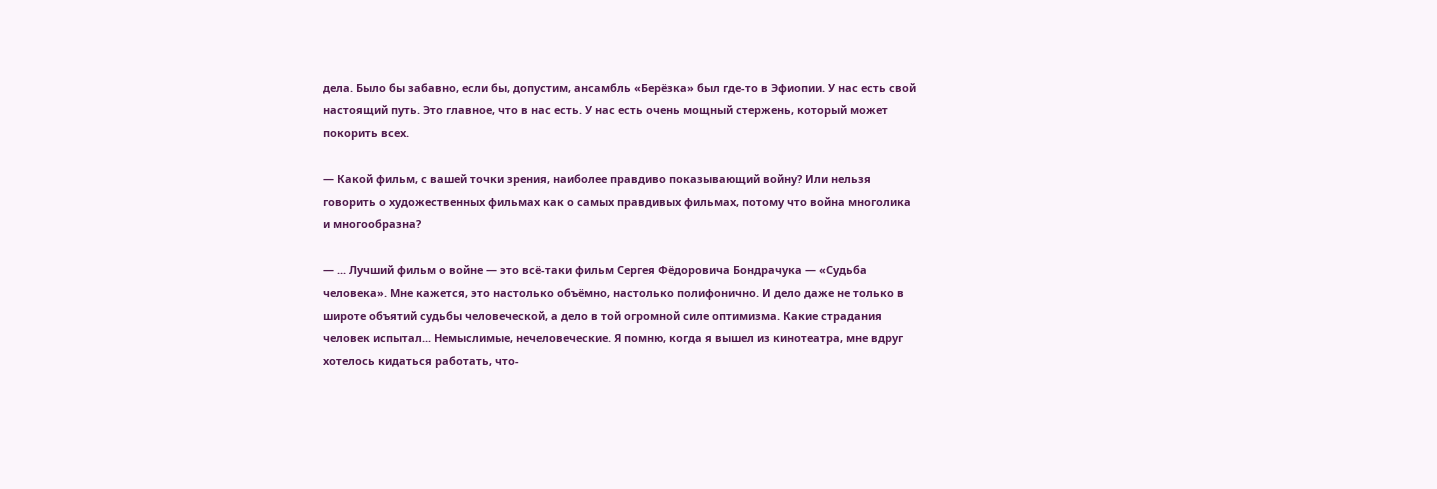дела. Было бы забавно, если бы, допустим, ансамбль «Берёзка» был где-то в Эфиопии. У нас есть свой настоящий путь. Это главное, что в нас есть. У нас есть очень мощный стержень, который может покорить всех.

— Какой фильм, с вашей точки зрения, наиболее правдиво показывающий войну? Или нельзя говорить о художественных фильмах как о самых правдивых фильмах, потому что война многолика и многообразна?

— ... Лучший фильм о войне — это всё-таки фильм Сергея Фёдоровича Бондрачука — «Судьба человека». Мне кажется, это настолько объёмно, настолько полифонично. И дело даже не только в широте объятий судьбы человеческой, а дело в той огромной силе оптимизма. Какие страдания человек испытал... Немыслимые, нечеловеческие. Я помню, когда я вышел из кинотеатра, мне вдруг хотелось кидаться работать, что-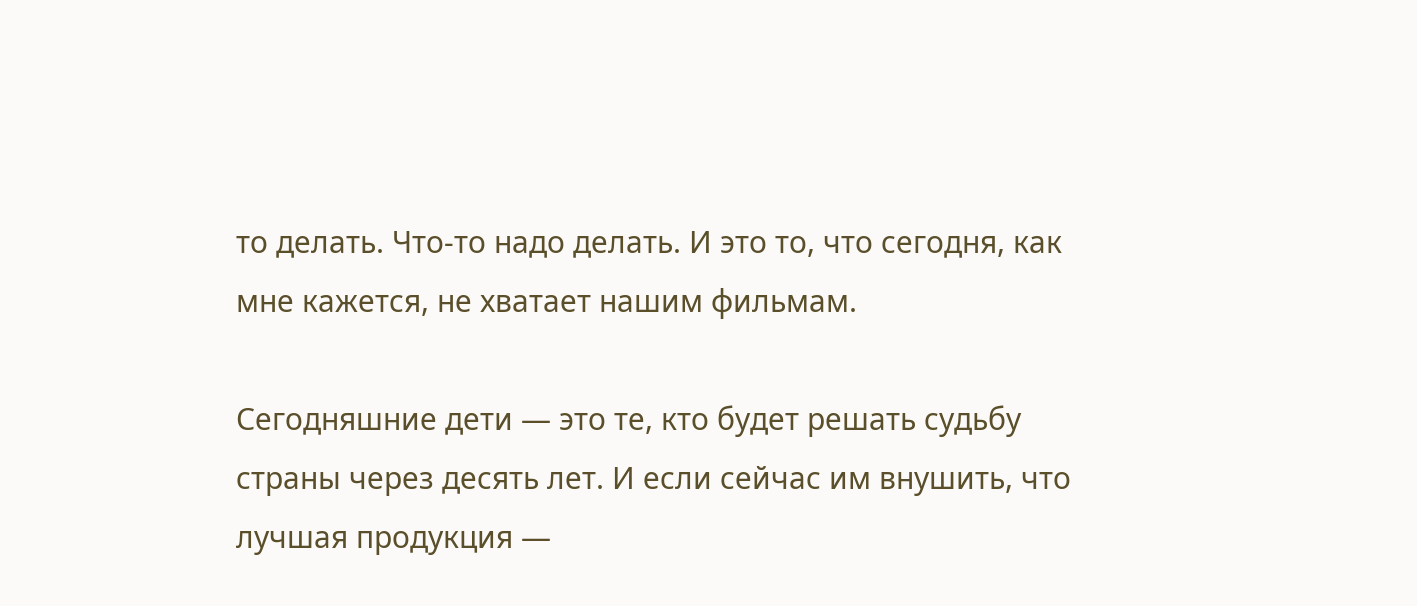то делать. Что-то надо делать. И это то, что сегодня, как мне кажется, не хватает нашим фильмам.

Сегодняшние дети — это те, кто будет решать судьбу страны через десять лет. И если сейчас им внушить, что лучшая продукция —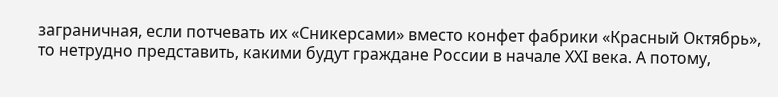заграничная, если потчевать их «Сникерсами» вместо конфет фабрики «Красный Октябрь», то нетрудно представить, какими будут граждане России в начале XXI века. А потому,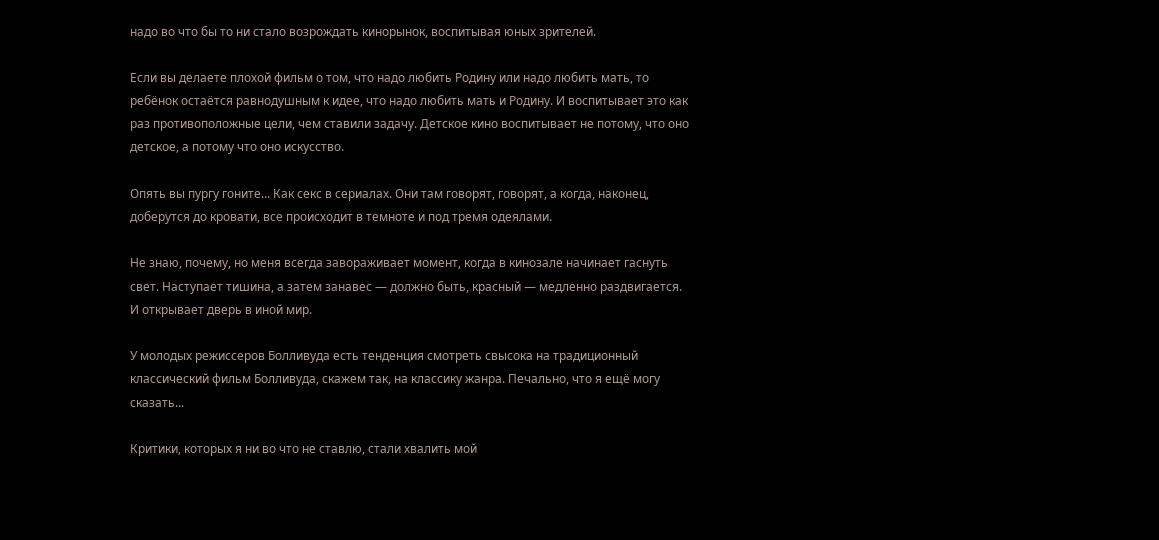надо во что бы то ни стало возрождать кинорынок, воспитывая юных зрителей.

Если вы делаете плохой фильм о том, что надо любить Родину или надо любить мать, то ребёнок остаётся равнодушным к идее, что надо любить мать и Родину. И воспитывает это как раз противоположные цели, чем ставили задачу. Детское кино воспитывает не потому, что оно детское, а потому что оно искусство.

Опять вы пургу гоните... Как секс в сериалах. Они там говорят, говорят, а когда, наконец, доберутся до кровати, все происходит в темноте и под тремя одеялами.

Не знаю, почему, но меня всегда завораживает момент, когда в кинозале начинает гаснуть свет. Наступает тишина, а затем занавес — должно быть, красный — медленно раздвигается. И открывает дверь в иной мир.

У молодых режиссеров Болливуда есть тенденция смотреть свысока на традиционный классический фильм Болливуда, скажем так, на классику жанра. Печально, что я ещё могу сказать...

Критики, которых я ни во что не ставлю, стали хвалить мой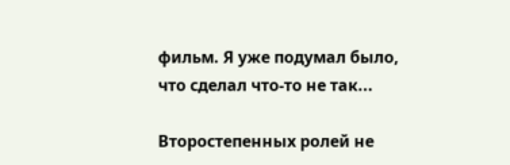фильм. Я уже подумал было, что сделал что-то не так...

Второстепенных ролей не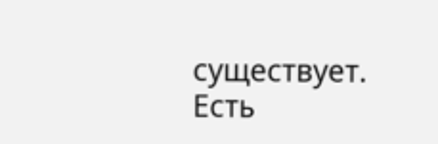существует. Есть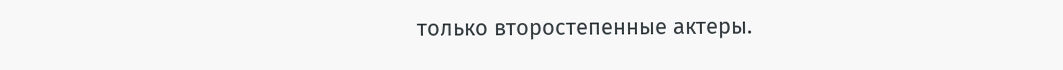только второстепенные актеры.